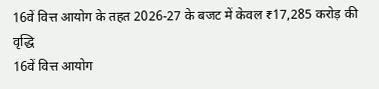16वें वित्त आयोग के तहत 2026-27 के बजट में केवल ₹17,285 करोड़ की वृद्धि
16वें वित्त आयोग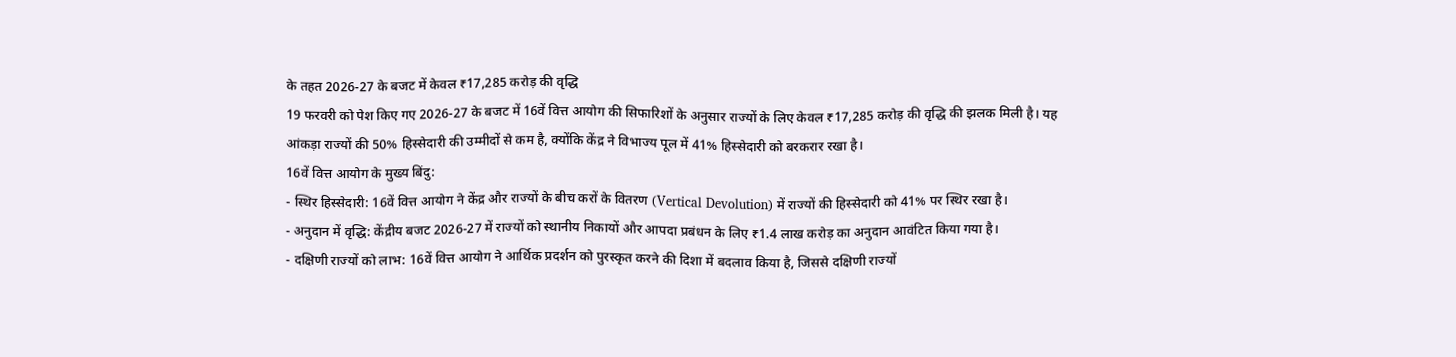के तहत 2026-27 के बजट में केवल ₹17,285 करोड़ की वृद्धि
19 फरवरी को पेश किए गए 2026-27 के बजट में 16वें वित्त आयोग की सिफारिशों के अनुसार राज्यों के लिए केवल ₹17,285 करोड़ की वृद्धि की झलक मिली है। यह आंकड़ा राज्यों की 50% हिस्सेदारी की उम्मीदों से कम है, क्योंकि केंद्र ने विभाज्य पूल में 41% हिस्सेदारी को बरकरार रखा है।
16वें वित्त आयोग के मुख्य बिंदु:
- स्थिर हिस्सेदारी: 16वें वित्त आयोग ने केंद्र और राज्यों के बीच करों के वितरण (Vertical Devolution) में राज्यों की हिस्सेदारी को 41% पर स्थिर रखा है।
- अनुदान में वृद्धि: केंद्रीय बजट 2026-27 में राज्यों को स्थानीय निकायों और आपदा प्रबंधन के लिए ₹1.4 लाख करोड़ का अनुदान आवंटित किया गया है।
- दक्षिणी राज्यों को लाभ: 16वें वित्त आयोग ने आर्थिक प्रदर्शन को पुरस्कृत करने की दिशा में बदलाव किया है, जिससे दक्षिणी राज्यों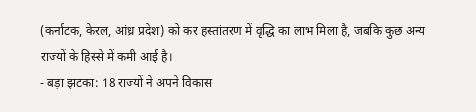(कर्नाटक, केरल, आंध्र प्रदेश) को कर हस्तांतरण में वृद्धि का लाभ मिला है, जबकि कुछ अन्य राज्यों के हिस्से में कमी आई है।
- बड़ा झटका: 18 राज्यों ने अपने विकास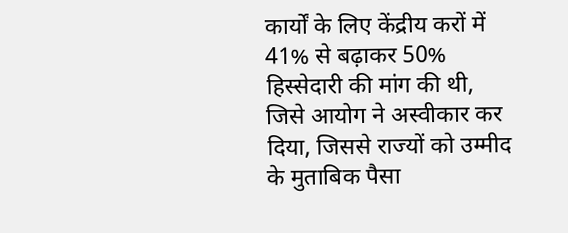कार्यों के लिए केंद्रीय करों में 41% से बढ़ाकर 50% हिस्सेदारी की मांग की थी, जिसे आयोग ने अस्वीकार कर दिया, जिससे राज्यों को उम्मीद के मुताबिक पैसा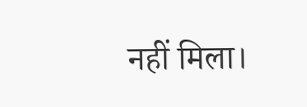नहीं मिला।